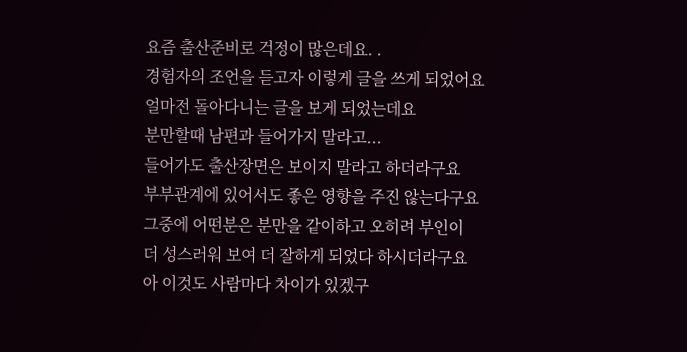요즘 출산준비로 걱정이 많은데요. .
경험자의 조언을 듣고자 이렇게 글을 쓰게 되었어요
얼마전 돌아다니는 글을 보게 되었는데요
분만할때 남편과 들어가지 말라고...
들어가도 출산장면은 보이지 말라고 하더라구요
부부관계에 있어서도 좋은 영향을 주진 않는다구요
그중에 어떤분은 분만을 같이하고 오히려 부인이
더 성스러워 보여 더 잘하게 되었다 하시더라구요
아 이것도 사람마다 차이가 있겠구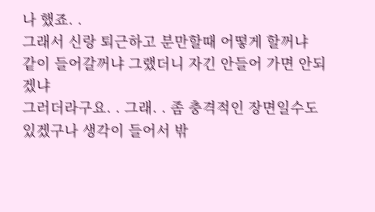나 했죠. .
그래서 신랑 퇴근하고 분만할때 어떻게 할꺼냐
같이 들어갈꺼냐 그랬더니 자긴 안들어 가면 안되겠냐
그러더라구요. . 그래. . 좀 충격적인 장면일수도
있겠구나 생각이 들어서 밖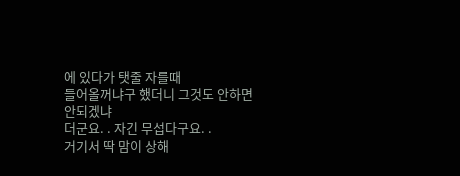에 있다가 탯줄 자를때
들어올꺼냐구 했더니 그것도 안하면 안되겠냐
더군요. . 자긴 무섭다구요. .
거기서 딱 맘이 상해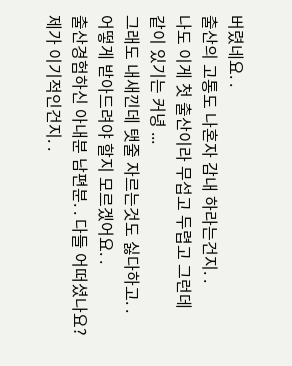버렸네요. .
출산의 고통도 나혼자 감내 하라는건지. .
나도 이게 첫 출산이라 무섭고 두렵고 그런데
같이 있기는 커녕 ...
그래도 내새낀데 탯줄 자르는것도 싫다하고. .
어떻게 받아드려야 할지 모르겠어요. .
출산경험하신 아내분 남편분. . 다들 어떠셨나요?
제가 이기적인건지. .